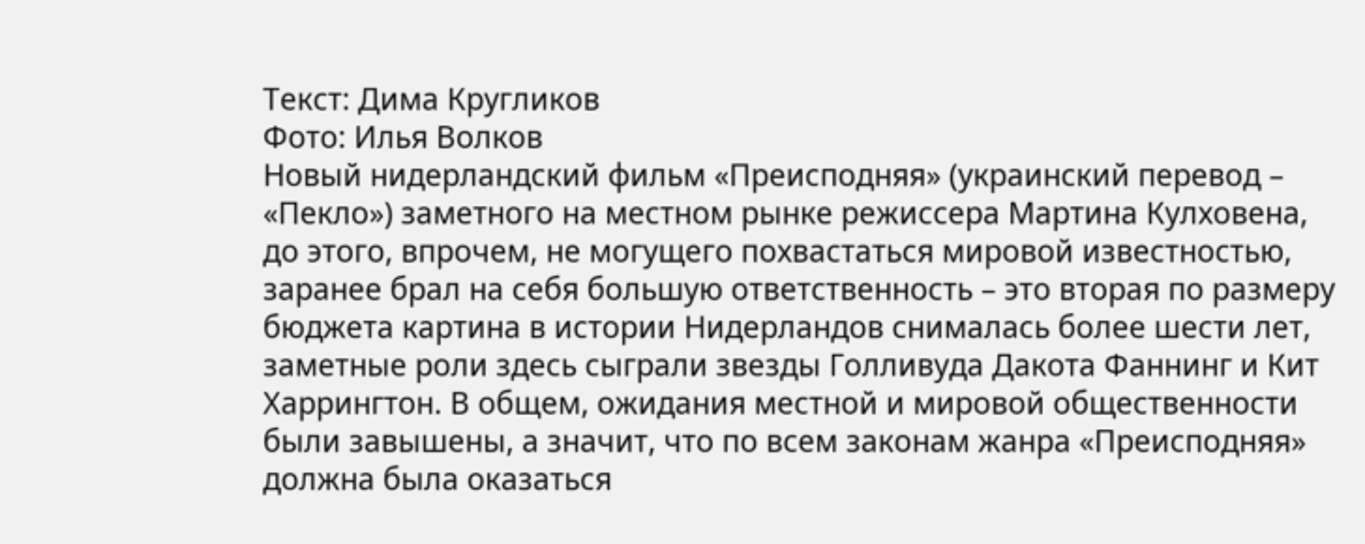Текст: Дима Кругликов
Фото: Илья Волков
Новый нидерландский фильм «Преисподняя» (украинский перевод – «Пекло») заметного на местном рынке режиссера Мартина Кулховена, до этого, впрочем, не могущего похвастаться мировой известностью, заранее брал на себя большую ответственность – это вторая по размеру бюджета картина в истории Нидерландов снималась более шести лет, заметные роли здесь сыграли звезды Голливуда Дакота Фаннинг и Кит Харрингтон. В общем, ожидания местной и мировой общественности были завышены, а значит, что по всем законам жанра «Преисподняя» должна была оказаться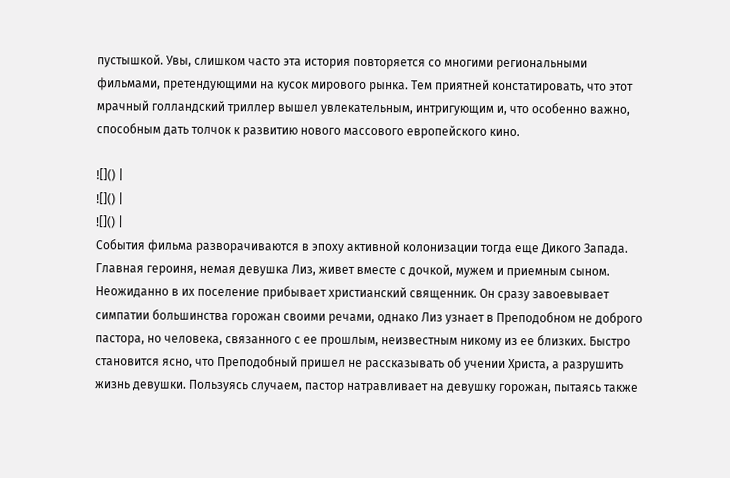пустышкой. Увы, слишком часто эта история повторяется со многими региональными фильмами, претендующими на кусок мирового рынка. Тем приятней констатировать, что этот мрачный голландский триллер вышел увлекательным, интригующим и, что особенно важно, способным дать толчок к развитию нового массового европейского кино.

![]() |
![]() |
![]() |
События фильма разворачиваются в эпоху активной колонизации тогда еще Дикого Запада. Главная героиня, немая девушка Лиз, живет вместе с дочкой, мужем и приемным сыном. Неожиданно в их поселение прибывает христианский священник. Он сразу завоевывает симпатии большинства горожан своими речами, однако Лиз узнает в Преподобном не доброго пастора, но человека, связанного с ее прошлым, неизвестным никому из ее близких. Быстро становится ясно, что Преподобный пришел не рассказывать об учении Христа, а разрушить жизнь девушки. Пользуясь случаем, пастор натравливает на девушку горожан, пытаясь также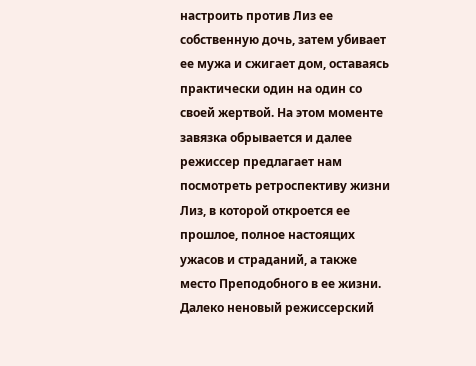настроить против Лиз ее собственную дочь, затем убивает ее мужа и сжигает дом, оставаясь практически один на один со своей жертвой. На этом моменте завязка обрывается и далее режиссер предлагает нам посмотреть ретроспективу жизни Лиз, в которой откроется ее прошлое, полное настоящих ужасов и страданий, а также место Преподобного в ее жизни.
Далеко неновый режиссерский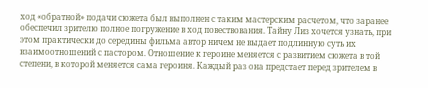ход «обратной» подачи сюжета был выполнен с таким мастерским расчетом, что заранее обеспечил зрителю полное погружение в ход повествования. Тайну Лиз хочется узнать, при этом практически до середины фильма автор ничем не выдает подлинную суть их взаимоотношений с пастором. Отношение к героине меняется с развитием сюжета в той степени, в которой меняется сама героиня. Каждый раз она предстает перед зрителем в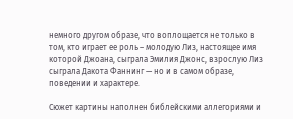немного другом образе, что воплощается не только в том, кто играет ее роль – молодую Лиз, настоящее имя которой Джоана, сыграла Эмилия Джонс, взрослую Лиз сыграла Дакота Фаннинг — но и в самом образе, поведении и характере.

Сюжет картины наполнен библейскими аллегориями и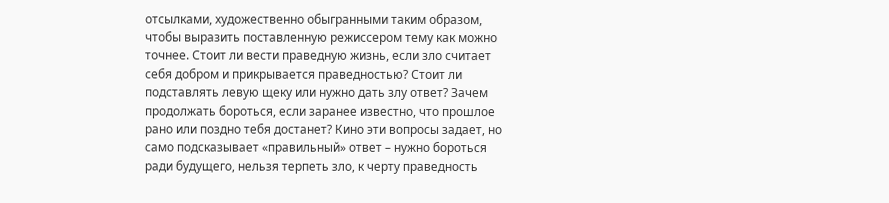отсылками, художественно обыгранными таким образом, чтобы выразить поставленную режиссером тему как можно точнее. Стоит ли вести праведную жизнь, если зло считает себя добром и прикрывается праведностью? Стоит ли подставлять левую щеку или нужно дать злу ответ? Зачем продолжать бороться, если заранее известно, что прошлое рано или поздно тебя достанет? Кино эти вопросы задает, но само подсказывает «правильный» ответ – нужно бороться ради будущего, нельзя терпеть зло, к черту праведность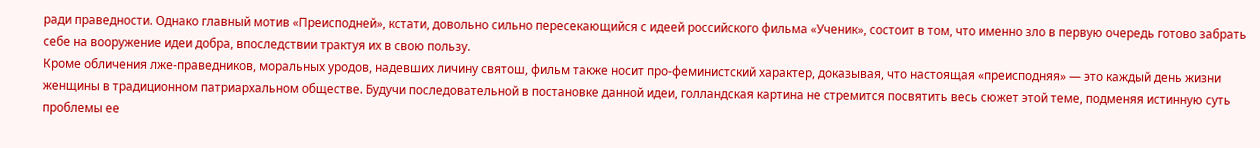ради праведности. Однако главный мотив «Преисподней», кстати, довольно сильно пересекающийся с идеей российского фильма «Ученик», состоит в том, что именно зло в первую очередь готово забрать себе на вооружение идеи добра, впоследствии трактуя их в свою пользу.
Кроме обличения лже-праведников, моральных уродов, надевших личину святош, фильм также носит про-феминистский характер, доказывая, что настоящая «преисподняя» — это каждый день жизни женщины в традиционном патриархальном обществе. Будучи последовательной в постановке данной идеи, голландская картина не стремится посвятить весь сюжет этой теме, подменяя истинную суть проблемы ее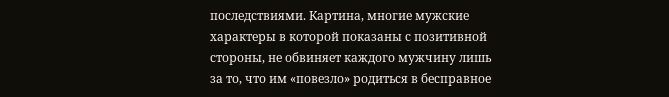последствиями. Картина, многие мужские характеры в которой показаны с позитивной стороны, не обвиняет каждого мужчину лишь за то, что им «повезло» родиться в бесправное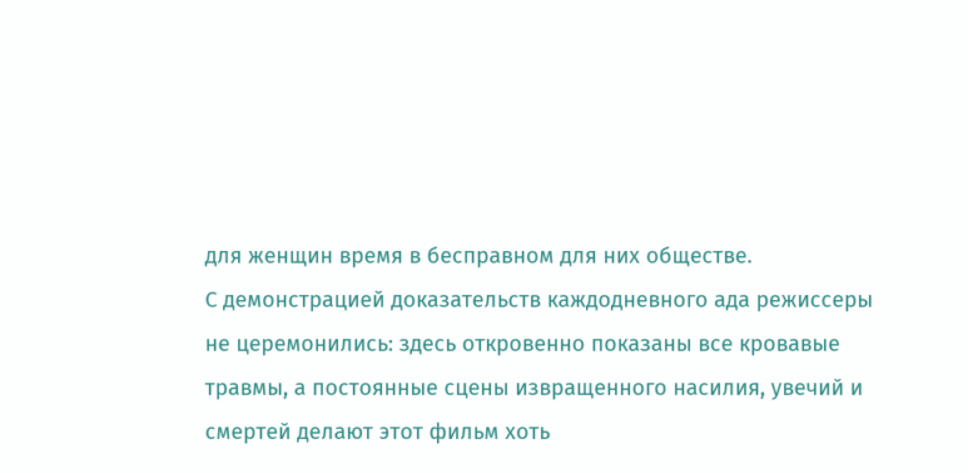для женщин время в бесправном для них обществе.
С демонстрацией доказательств каждодневного ада режиссеры не церемонились: здесь откровенно показаны все кровавые травмы, а постоянные сцены извращенного насилия, увечий и смертей делают этот фильм хоть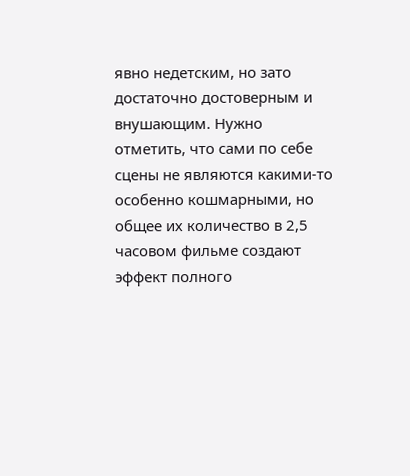явно недетским, но зато достаточно достоверным и внушающим. Нужно отметить, что сами по себе сцены не являются какими-то особенно кошмарными, но общее их количество в 2,5 часовом фильме создают эффект полного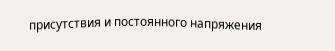присутствия и постоянного напряжения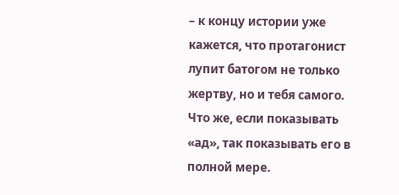– к концу истории уже кажется, что протагонист лупит батогом не только жертву, но и тебя самого. Что же, если показывать «ад», так показывать его в полной мере.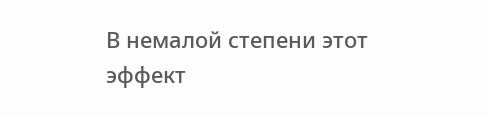В немалой степени этот эффект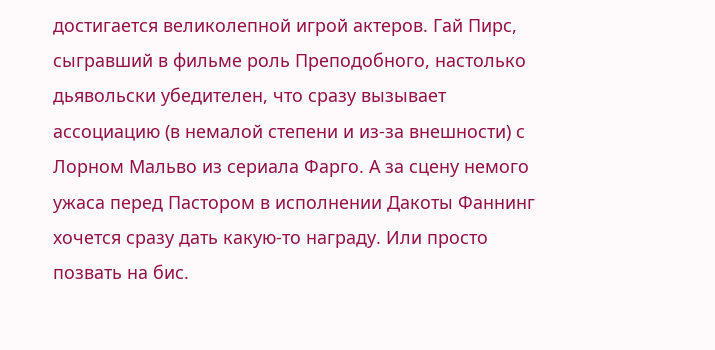достигается великолепной игрой актеров. Гай Пирс, сыгравший в фильме роль Преподобного, настолько дьявольски убедителен, что сразу вызывает ассоциацию (в немалой степени и из-за внешности) с Лорном Мальво из сериала Фарго. А за сцену немого ужаса перед Пастором в исполнении Дакоты Фаннинг хочется сразу дать какую-то награду. Или просто позвать на бис.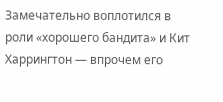Замечательно воплотился в роли «хорошего бандита» и Кит Харрингтон — впрочем его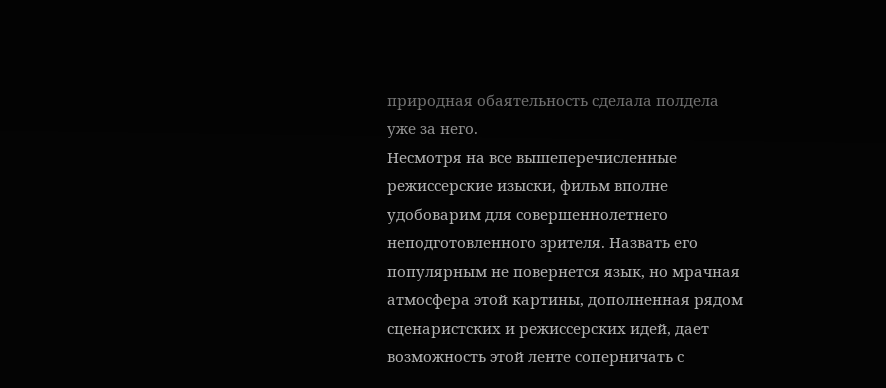природная обаятельность сделала полдела уже за него.
Несмотря на все вышеперечисленные режиссерские изыски, фильм вполне удобоварим для совершеннолетнего неподготовленного зрителя. Назвать его популярным не повернется язык, но мрачная атмосфера этой картины, дополненная рядом сценаристских и режиссерских идей, дает возможность этой ленте соперничать с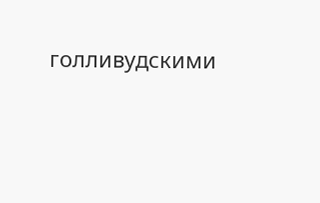голливудскими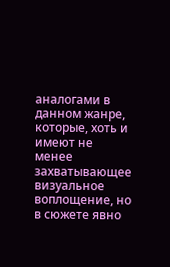аналогами в данном жанре, которые, хоть и имеют не менее захватывающее визуальное воплощение, но в сюжете явно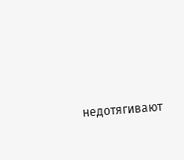недотягивают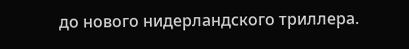до нового нидерландского триллера.